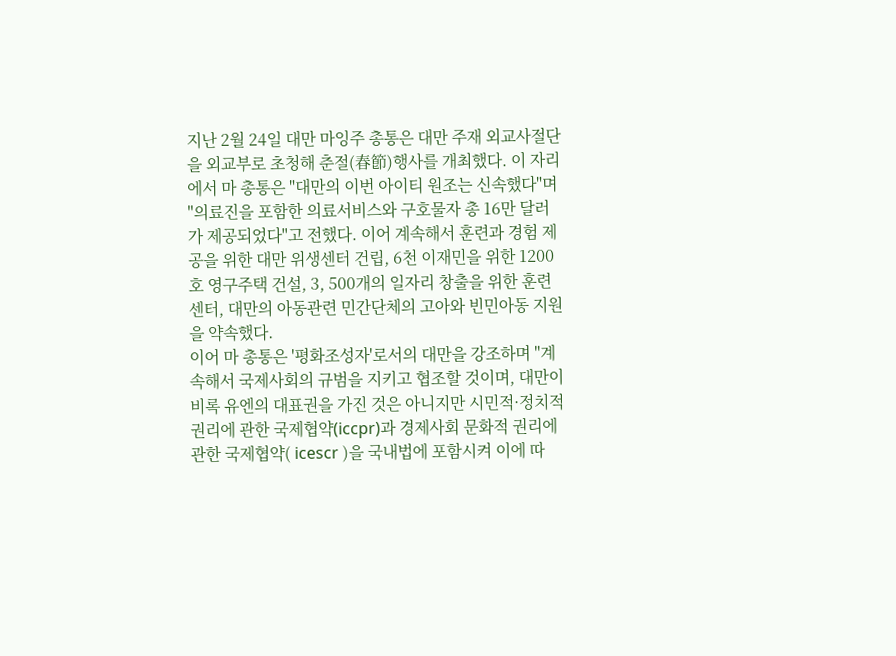지난 2월 24일 대만 마잉주 총통은 대만 주재 외교사절단을 외교부로 초청해 춘절(春節)행사를 개최했다. 이 자리에서 마 총통은 "대만의 이번 아이티 원조는 신속했다"며 "의료진을 포함한 의료서비스와 구호물자 총 16만 달러가 제공되었다"고 전했다. 이어 계속해서 훈련과 경험 제공을 위한 대만 위생센터 건립, 6천 이재민을 위한 1200호 영구주택 건설, 3, 500개의 일자리 창출을 위한 훈련센터, 대만의 아동관련 민간단체의 고아와 빈민아동 지원을 약속했다.
이어 마 총통은 '평화조성자'로서의 대만을 강조하며 "계속해서 국제사회의 규범을 지키고 협조할 것이며, 대만이 비록 유엔의 대표권을 가진 것은 아니지만 시민적·정치적 권리에 관한 국제협약(iccpr)과 경제사회 문화적 권리에 관한 국제협약( icescr )을 국내법에 포함시켜 이에 따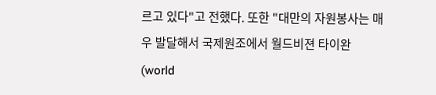르고 있다"고 전했다. 또한 "대만의 자원봉사는 매우 발달해서 국제원조에서 월드비젼 타이완(world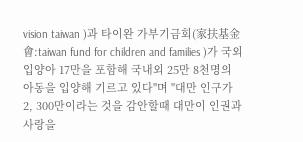vision taiwan )과 타이완 가부기금회(家扶基金會:taiwan fund for children and families )가 국외 입양아 17만을 포함해 국내외 25만 8천명의 아동을 입양해 기르고 있다"며 "대만 인구가 2, 300만이라는 것을 감안할때 대만이 인권과 사랑을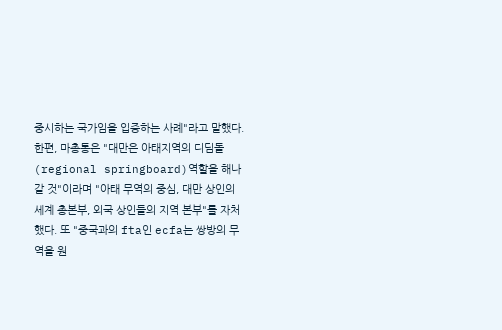중시하는 국가임을 입증하는 사례"라고 말했다.
한편, 마총통은 "대만은 아태지역의 디딤돌(regional springboard)역할을 해나갈 것"이라며 "아태 무역의 중심, 대만 상인의 세계 총본부, 외국 상인들의 지역 본부"를 자처했다. 또 "중국과의 fta인 ecfa는 쌍방의 무역을 원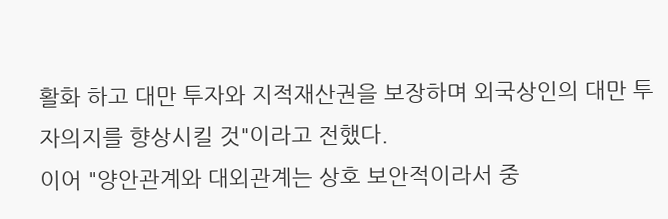활화 하고 대만 투자와 지적재산권을 보장하며 외국상인의 대만 투자의지를 향상시킬 것"이라고 전했다.
이어 "양안관계와 대외관계는 상호 보안적이라서 중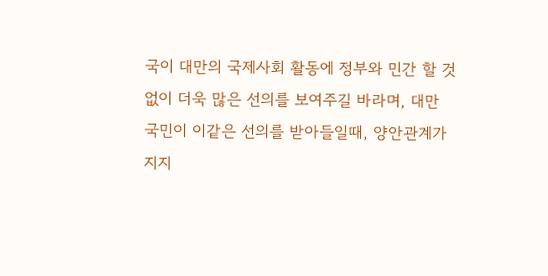국이 대만의 국제사회 활동에 정부와 민간 할 것없이 더욱 많은 선의를 보여주길 바라며, 대만 국민이 이같은 선의를 받아들일때, 양안관계가 지지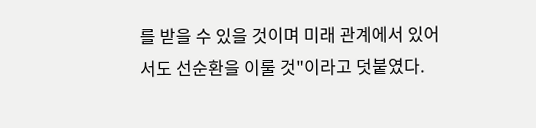를 받을 수 있을 것이며 미래 관계에서 있어서도 선순환을 이룰 것"이라고 덧붙였다.